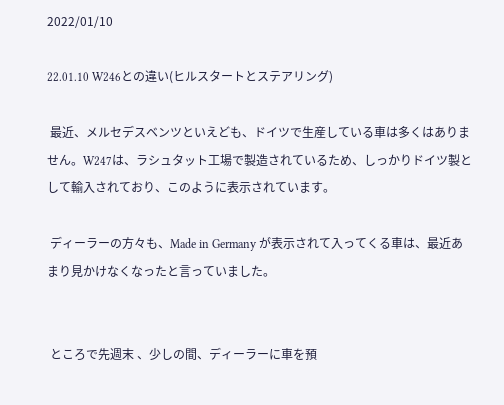2022/01/10

22.01.10 W246との違い(ヒルスタートとステアリング)

 最近、メルセデスベンツといえども、ドイツで生産している車は多くはありません。W247は、ラシュタット工場で製造されているため、しっかりドイツ製として輸入されており、このように表示されています。

 ディーラーの方々も、Made in Germany が表示されて入ってくる車は、最近あまり見かけなくなったと言っていました。


 ところで先週末 、少しの間、ディーラーに車を預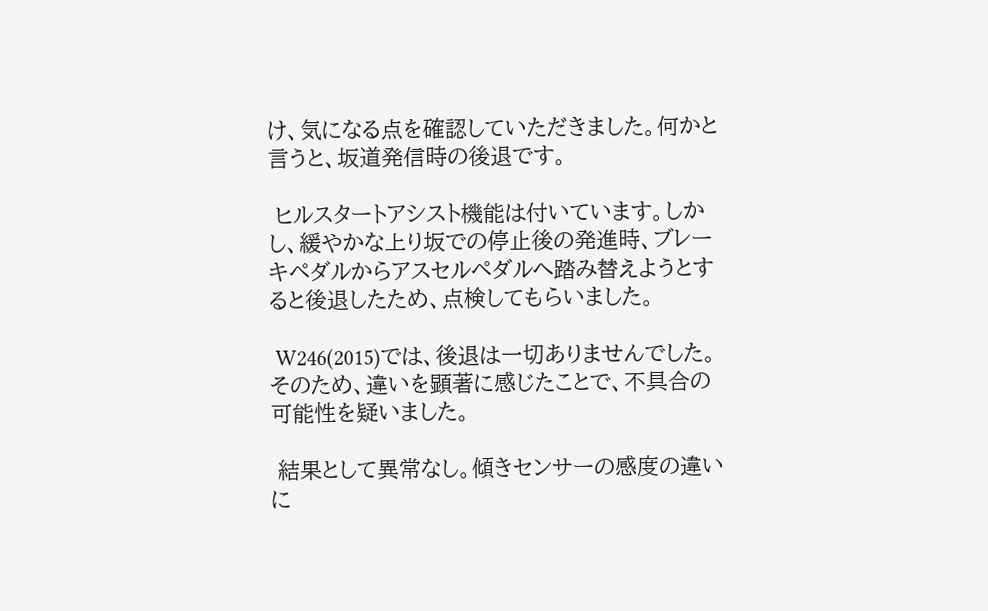け、気になる点を確認していただきました。何かと言うと、坂道発信時の後退です。

 ヒルスタートアシスト機能は付いています。しかし、緩やかな上り坂での停止後の発進時、ブレーキペダルからアスセルペダルへ踏み替えようとすると後退したため、点検してもらいました。

 W246(2015)では、後退は一切ありませんでした。そのため、違いを顕著に感じたことで、不具合の可能性を疑いました。

 結果として異常なし。傾きセンサーの感度の違いに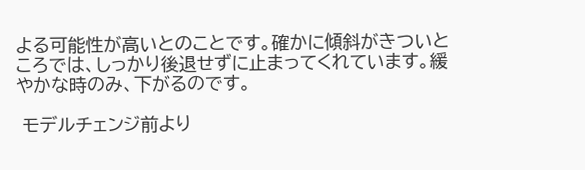よる可能性が高いとのことです。確かに傾斜がきついところでは、しっかり後退せずに止まってくれています。緩やかな時のみ、下がるのです。

 モデルチェンジ前より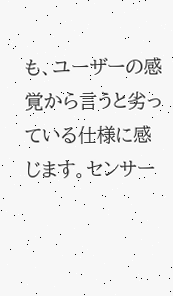も、ユーザーの感覚から言うと劣っている仕様に感じます。センサー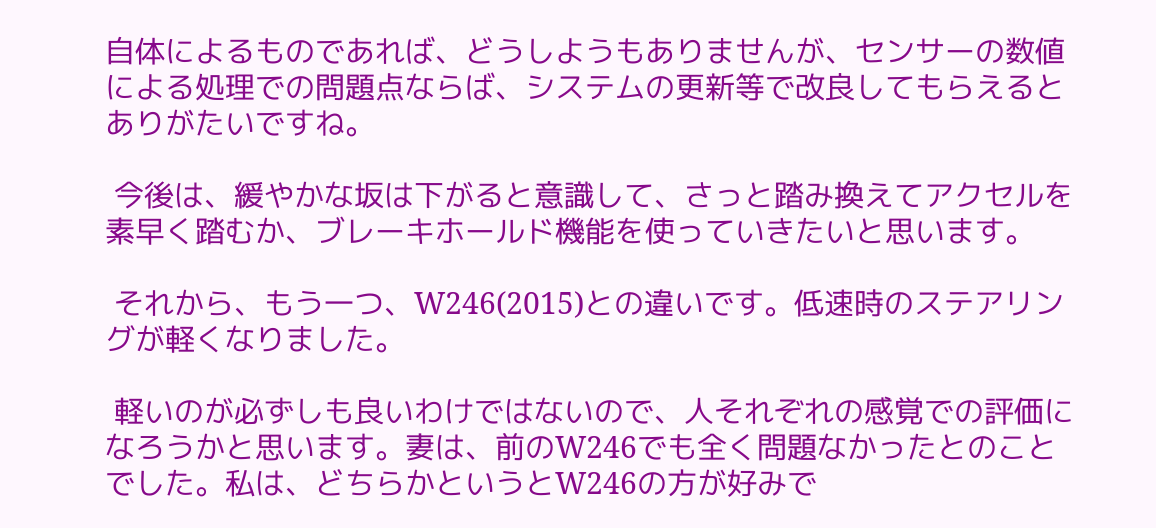自体によるものであれば、どうしようもありませんが、センサーの数値による処理での問題点ならば、システムの更新等で改良してもらえるとありがたいですね。

 今後は、緩やかな坂は下がると意識して、さっと踏み換えてアクセルを素早く踏むか、ブレーキホールド機能を使っていきたいと思います。

 それから、もう一つ、W246(2015)との違いです。低速時のステアリングが軽くなりました。

 軽いのが必ずしも良いわけではないので、人それぞれの感覚での評価になろうかと思います。妻は、前のW246でも全く問題なかったとのことでした。私は、どちらかというとW246の方が好みで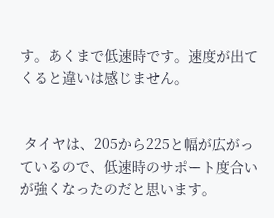す。あくまで低速時です。速度が出てくると違いは感じません。


 タイヤは、205から225と幅が広がっているので、低速時のサポート度合いが強くなったのだと思います。